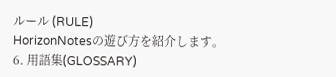ルール (RULE)
HorizonNotesの遊び方を紹介します。
6. 用語集(GLOSSARY)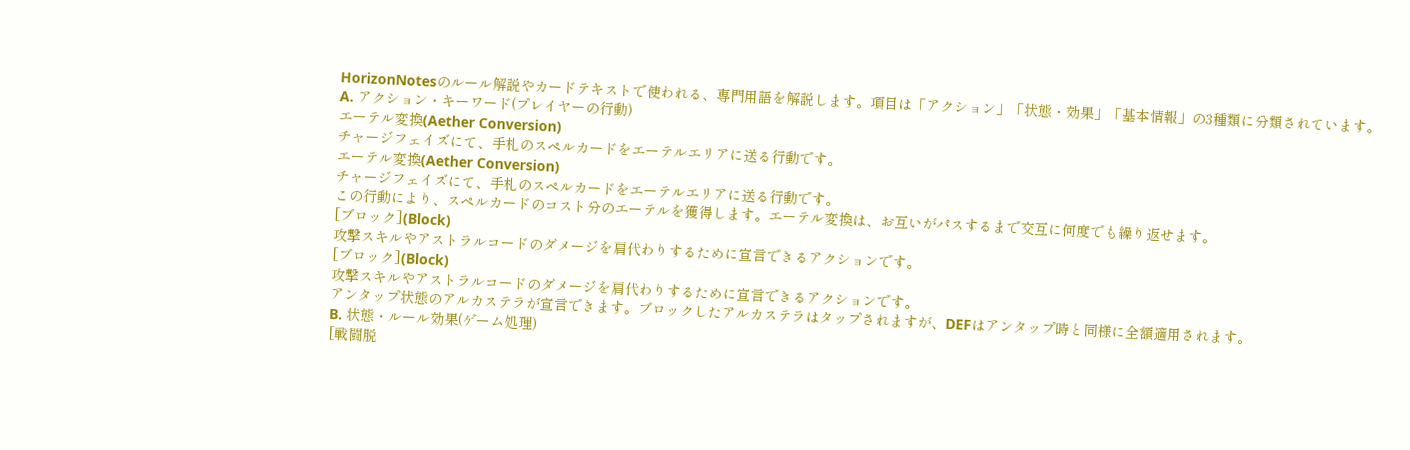HorizonNotesのルール解説やカードテキストで使われる、専門用語を解説します。項目は「アクション」「状態・効果」「基本情報」の3種類に分類されています。
A. アクション・キーワード(プレイヤーの行動)
エーテル変換(Aether Conversion)
チャージフェイズにて、手札のスペルカードをエーテルエリアに送る行動です。
エーテル変換(Aether Conversion)
チャージフェイズにて、手札のスペルカードをエーテルエリアに送る行動です。
この行動により、スペルカードのコスト分のエーテルを獲得します。エーテル変換は、お互いがパスするまで交互に何度でも繰り返せます。
[ブロック](Block)
攻撃スキルやアストラルコードのダメージを肩代わりするために宣言できるアクションです。
[ブロック](Block)
攻撃スキルやアストラルコードのダメージを肩代わりするために宣言できるアクションです。
アンタップ状態のアルカステラが宣言できます。ブロックしたアルカステラはタップされますが、DEFはアンタップ時と同様に全額適用されます。
B. 状態・ルール効果(ゲーム処理)
[戦闘脱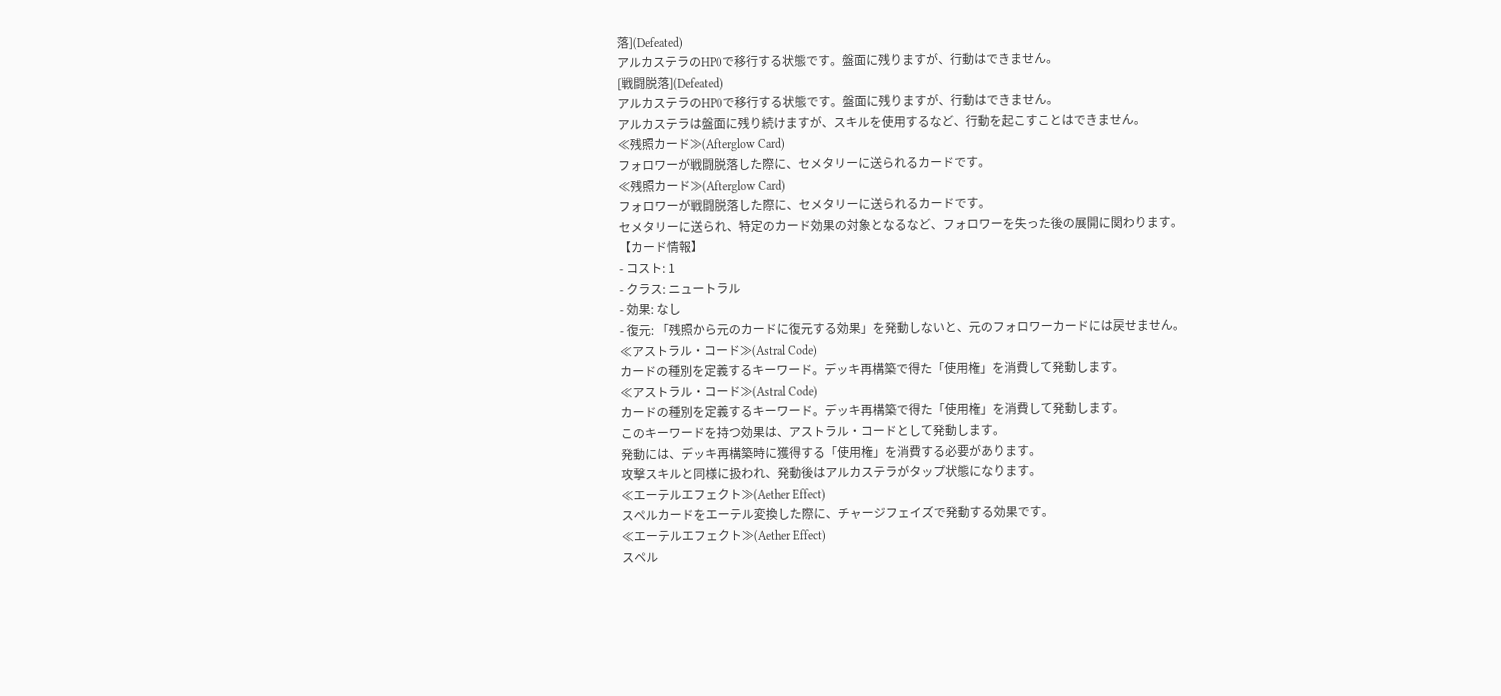落](Defeated)
アルカステラのHP0で移行する状態です。盤面に残りますが、行動はできません。
[戦闘脱落](Defeated)
アルカステラのHP0で移行する状態です。盤面に残りますが、行動はできません。
アルカステラは盤面に残り続けますが、スキルを使用するなど、行動を起こすことはできません。
≪残照カード≫(Afterglow Card)
フォロワーが戦闘脱落した際に、セメタリーに送られるカードです。
≪残照カード≫(Afterglow Card)
フォロワーが戦闘脱落した際に、セメタリーに送られるカードです。
セメタリーに送られ、特定のカード効果の対象となるなど、フォロワーを失った後の展開に関わります。
【カード情報】
- コスト: 1
- クラス: ニュートラル
- 効果: なし
- 復元: 「残照から元のカードに復元する効果」を発動しないと、元のフォロワーカードには戻せません。
≪アストラル・コード≫(Astral Code)
カードの種別を定義するキーワード。デッキ再構築で得た「使用権」を消費して発動します。
≪アストラル・コード≫(Astral Code)
カードの種別を定義するキーワード。デッキ再構築で得た「使用権」を消費して発動します。
このキーワードを持つ効果は、アストラル・コードとして発動します。
発動には、デッキ再構築時に獲得する「使用権」を消費する必要があります。
攻撃スキルと同様に扱われ、発動後はアルカステラがタップ状態になります。
≪エーテルエフェクト≫(Aether Effect)
スペルカードをエーテル変換した際に、チャージフェイズで発動する効果です。
≪エーテルエフェクト≫(Aether Effect)
スペル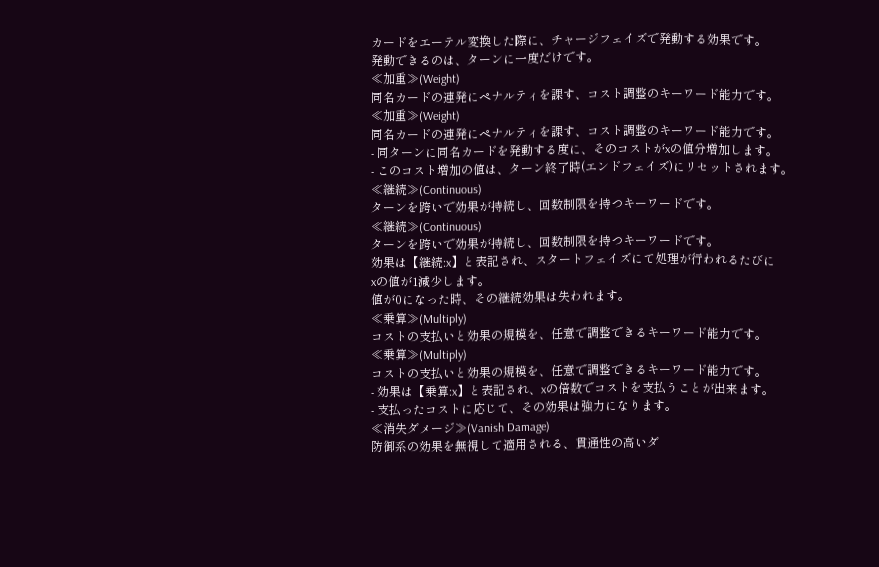カードをエーテル変換した際に、チャージフェイズで発動する効果です。
発動できるのは、ターンに一度だけです。
≪加重≫(Weight)
同名カードの連発にペナルティを課す、コスト調整のキーワード能力です。
≪加重≫(Weight)
同名カードの連発にペナルティを課す、コスト調整のキーワード能力です。
- 同ターンに同名カードを発動する度に、そのコストがxの値分増加します。
- このコスト増加の値は、ターン終了時(エンドフェイズ)にリセットされます。
≪継続≫(Continuous)
ターンを跨いで効果が持続し、回数制限を持つキーワードです。
≪継続≫(Continuous)
ターンを跨いで効果が持続し、回数制限を持つキーワードです。
効果は【継続:x】と表記され、スタートフェイズにて処理が行われるたびに
xの値が1減少します。
値が0になった時、その継続効果は失われます。
≪乗算≫(Multiply)
コストの支払いと効果の規模を、任意で調整できるキーワード能力です。
≪乗算≫(Multiply)
コストの支払いと効果の規模を、任意で調整できるキーワード能力です。
- 効果は【乗算:x】と表記され、xの倍数でコストを支払うことが出来ます。
- 支払ったコストに応じて、その効果は強力になります。
≪消失ダメージ≫(Vanish Damage)
防御系の効果を無視して適用される、貫通性の高いダ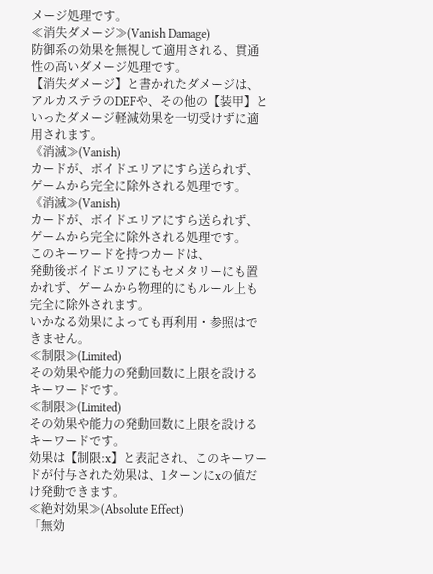メージ処理です。
≪消失ダメージ≫(Vanish Damage)
防御系の効果を無視して適用される、貫通性の高いダメージ処理です。
【消失ダメージ】と書かれたダメージは、アルカステラのDEFや、その他の【装甲】といったダメージ軽減効果を一切受けずに適用されます。
《消滅≫(Vanish)
カードが、ボイドエリアにすら送られず、ゲームから完全に除外される処理です。
《消滅≫(Vanish)
カードが、ボイドエリアにすら送られず、ゲームから完全に除外される処理です。
このキーワードを持つカードは、
発動後ボイドエリアにもセメタリーにも置かれず、ゲームから物理的にもルール上も完全に除外されます。
いかなる効果によっても再利用・参照はできません。
≪制限≫(Limited)
その効果や能力の発動回数に上限を設けるキーワードです。
≪制限≫(Limited)
その効果や能力の発動回数に上限を設けるキーワードです。
効果は【制限:x】と表記され、このキーワードが付与された効果は、1ターンにxの値だけ発動できます。
≪絶対効果≫(Absolute Effect)
「無効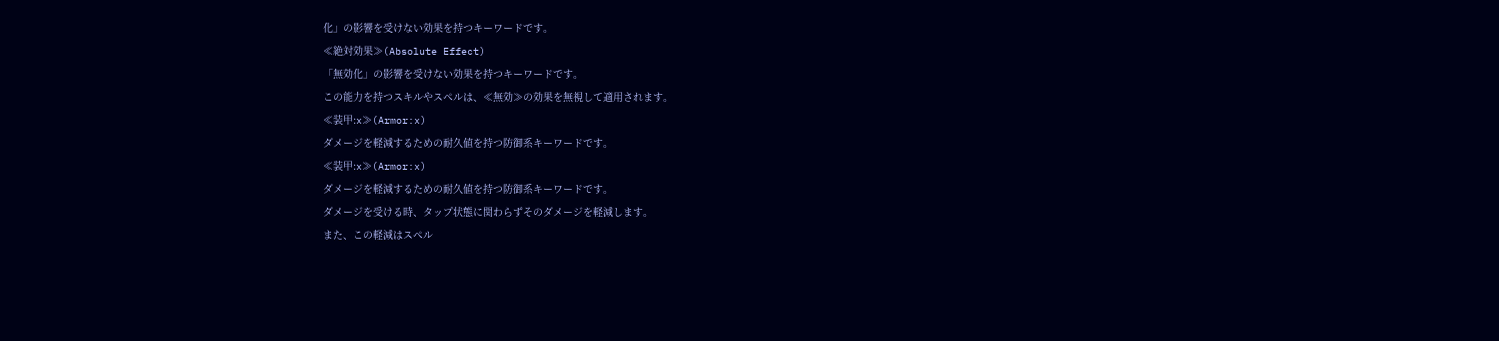化」の影響を受けない効果を持つキーワードです。
≪絶対効果≫(Absolute Effect)
「無効化」の影響を受けない効果を持つキーワードです。
この能力を持つスキルやスペルは、≪無効≫の効果を無視して適用されます。
≪装甲:x≫(Armor:x)
ダメージを軽減するための耐久値を持つ防御系キーワードです。
≪装甲:x≫(Armor:x)
ダメージを軽減するための耐久値を持つ防御系キーワードです。
ダメージを受ける時、タップ状態に関わらずそのダメージを軽減します。
また、この軽減はスペル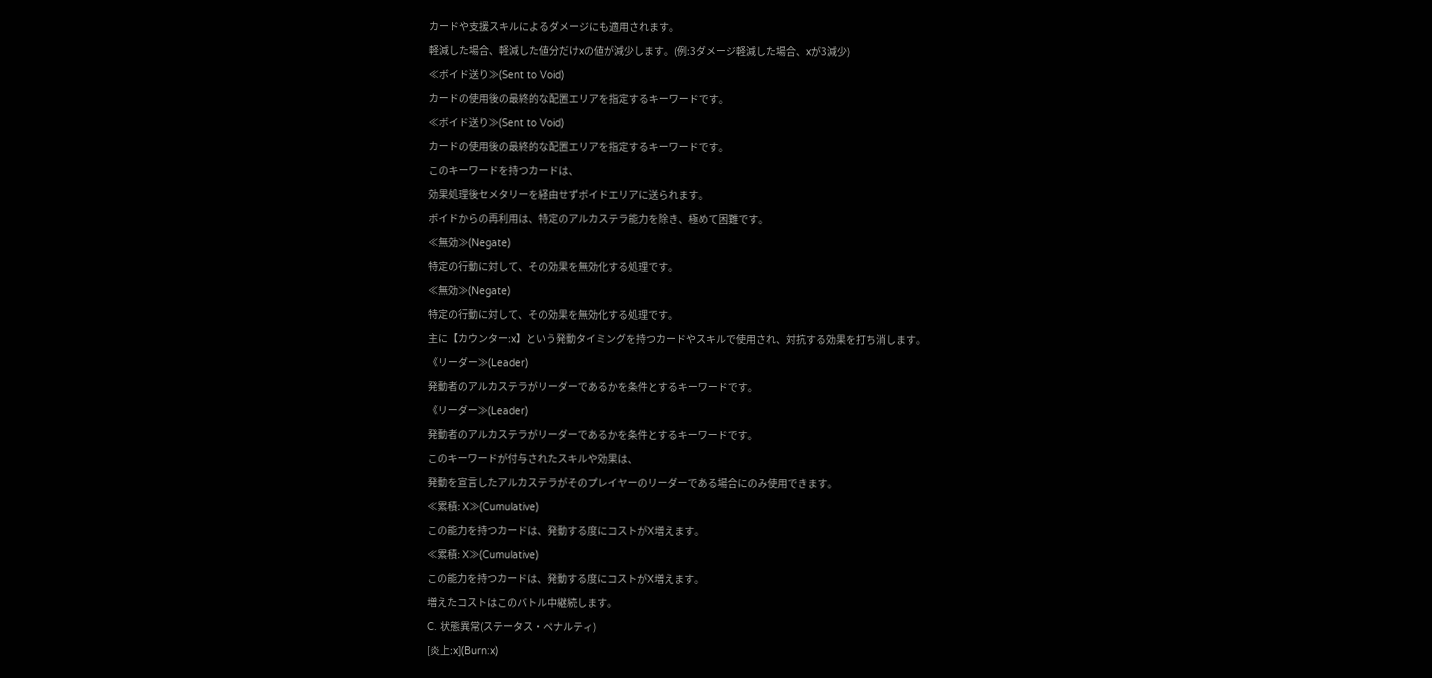カードや支援スキルによるダメージにも適用されます。
軽減した場合、軽減した値分だけxの値が減少します。(例:3ダメージ軽減した場合、xが3減少)
≪ボイド送り≫(Sent to Void)
カードの使用後の最終的な配置エリアを指定するキーワードです。
≪ボイド送り≫(Sent to Void)
カードの使用後の最終的な配置エリアを指定するキーワードです。
このキーワードを持つカードは、
効果処理後セメタリーを経由せずボイドエリアに送られます。
ボイドからの再利用は、特定のアルカステラ能力を除き、極めて困難です。
≪無効≫(Negate)
特定の行動に対して、その効果を無効化する処理です。
≪無効≫(Negate)
特定の行動に対して、その効果を無効化する処理です。
主に【カウンター:x】という発動タイミングを持つカードやスキルで使用され、対抗する効果を打ち消します。
《リーダー≫(Leader)
発動者のアルカステラがリーダーであるかを条件とするキーワードです。
《リーダー≫(Leader)
発動者のアルカステラがリーダーであるかを条件とするキーワードです。
このキーワードが付与されたスキルや効果は、
発動を宣言したアルカステラがそのプレイヤーのリーダーである場合にのみ使用できます。
≪累積: X≫(Cumulative)
この能力を持つカードは、発動する度にコストがX増えます。
≪累積: X≫(Cumulative)
この能力を持つカードは、発動する度にコストがX増えます。
増えたコストはこのバトル中継続します。
C. 状態異常(ステータス・ペナルティ)
[炎上:x](Burn:x)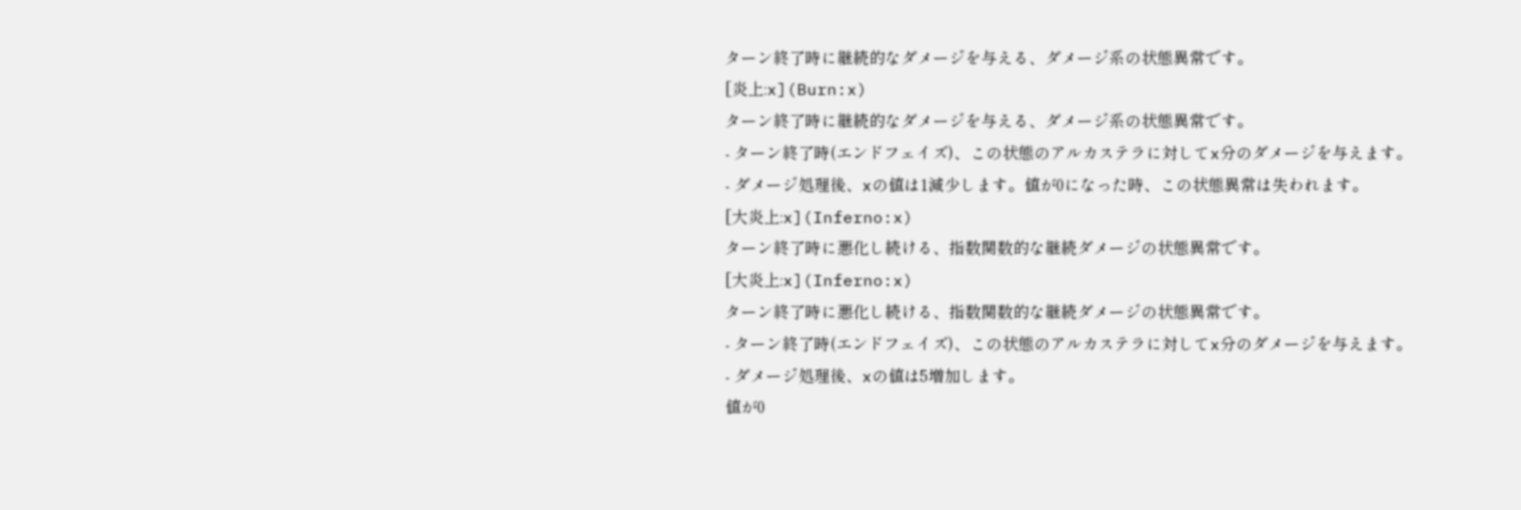ターン終了時に継続的なダメージを与える、ダメージ系の状態異常です。
[炎上:x](Burn:x)
ターン終了時に継続的なダメージを与える、ダメージ系の状態異常です。
- ターン終了時(エンドフェイズ)、この状態のアルカステラに対してx分のダメージを与えます。
- ダメージ処理後、xの値は1減少します。値が0になった時、この状態異常は失われます。
[大炎上:x](Inferno:x)
ターン終了時に悪化し続ける、指数関数的な継続ダメージの状態異常です。
[大炎上:x](Inferno:x)
ターン終了時に悪化し続ける、指数関数的な継続ダメージの状態異常です。
- ターン終了時(エンドフェイズ)、この状態のアルカステラに対してx分のダメージを与えます。
- ダメージ処理後、xの値は5増加します。
値が0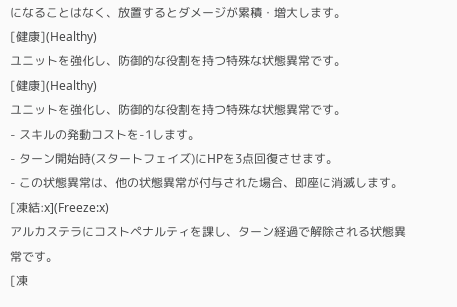になることはなく、放置するとダメージが累積・増大します。
[健康](Healthy)
ユニットを強化し、防御的な役割を持つ特殊な状態異常です。
[健康](Healthy)
ユニットを強化し、防御的な役割を持つ特殊な状態異常です。
- スキルの発動コストを-1します。
- ターン開始時(スタートフェイズ)にHPを3点回復させます。
- この状態異常は、他の状態異常が付与された場合、即座に消滅します。
[凍結:x](Freeze:x)
アルカステラにコストペナルティを課し、ターン経過で解除される状態異常です。
[凍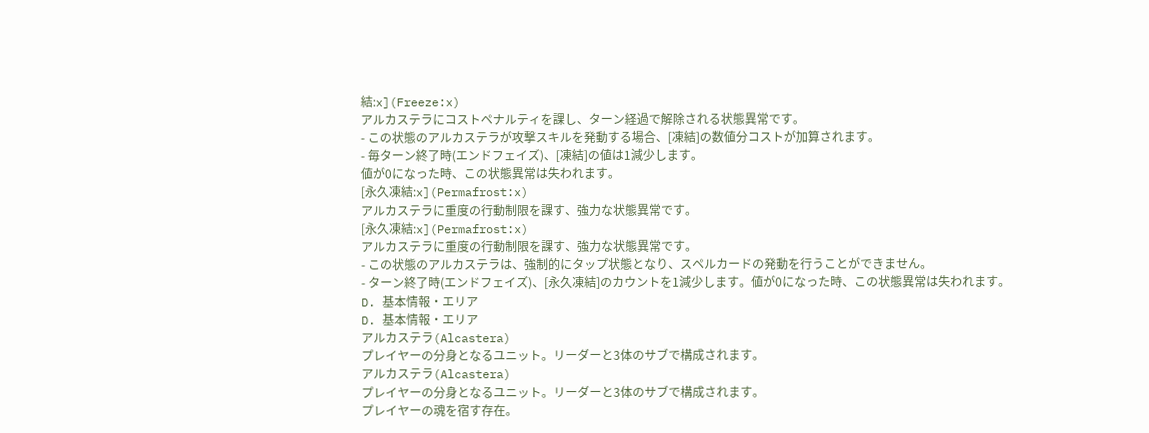結:x](Freeze:x)
アルカステラにコストペナルティを課し、ターン経過で解除される状態異常です。
- この状態のアルカステラが攻撃スキルを発動する場合、[凍結]の数値分コストが加算されます。
- 毎ターン終了時(エンドフェイズ)、[凍結]の値は1減少します。
値が0になった時、この状態異常は失われます。
[永久凍結:x](Permafrost:x)
アルカステラに重度の行動制限を課す、強力な状態異常です。
[永久凍結:x](Permafrost:x)
アルカステラに重度の行動制限を課す、強力な状態異常です。
- この状態のアルカステラは、強制的にタップ状態となり、スペルカードの発動を行うことができません。
- ターン終了時(エンドフェイズ)、[永久凍結]のカウントを1減少します。値が0になった時、この状態異常は失われます。
D. 基本情報・エリア
D. 基本情報・エリア
アルカステラ(Alcastera)
プレイヤーの分身となるユニット。リーダーと3体のサブで構成されます。
アルカステラ(Alcastera)
プレイヤーの分身となるユニット。リーダーと3体のサブで構成されます。
プレイヤーの魂を宿す存在。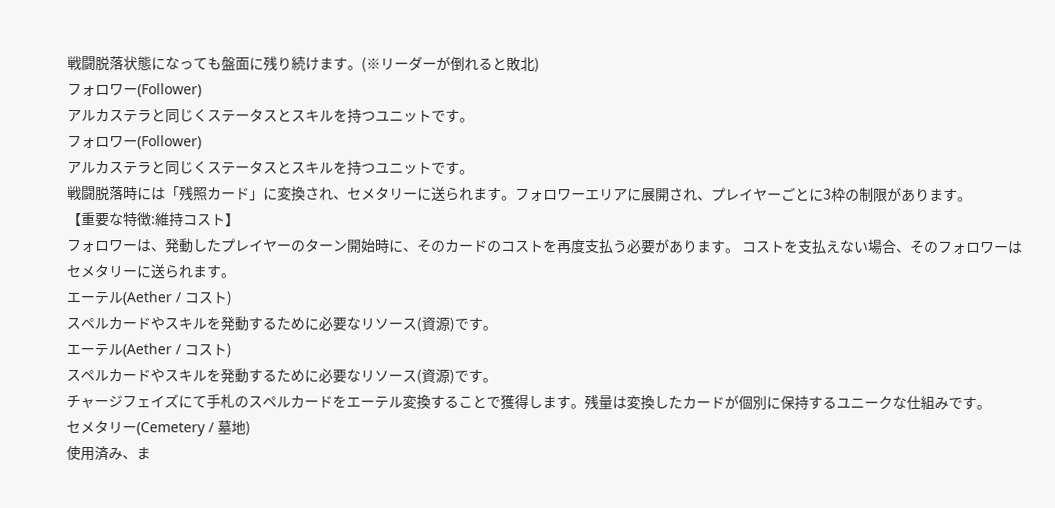戦闘脱落状態になっても盤面に残り続けます。(※リーダーが倒れると敗北)
フォロワー(Follower)
アルカステラと同じくステータスとスキルを持つユニットです。
フォロワー(Follower)
アルカステラと同じくステータスとスキルを持つユニットです。
戦闘脱落時には「残照カード」に変換され、セメタリーに送られます。フォロワーエリアに展開され、プレイヤーごとに3枠の制限があります。
【重要な特徴:維持コスト】
フォロワーは、発動したプレイヤーのターン開始時に、そのカードのコストを再度支払う必要があります。 コストを支払えない場合、そのフォロワーはセメタリーに送られます。
エーテル(Aether / コスト)
スペルカードやスキルを発動するために必要なリソース(資源)です。
エーテル(Aether / コスト)
スペルカードやスキルを発動するために必要なリソース(資源)です。
チャージフェイズにて手札のスペルカードをエーテル変換することで獲得します。残量は変換したカードが個別に保持するユニークな仕組みです。
セメタリー(Cemetery / 墓地)
使用済み、ま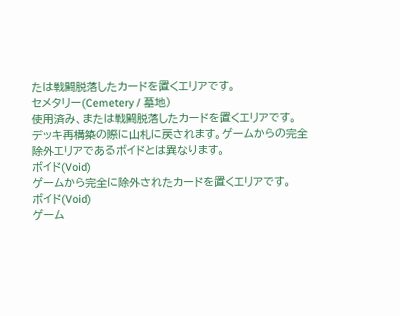たは戦闘脱落したカードを置くエリアです。
セメタリー(Cemetery / 墓地)
使用済み、または戦闘脱落したカードを置くエリアです。
デッキ再構築の際に山札に戻されます。ゲームからの完全除外エリアであるボイドとは異なります。
ボイド(Void)
ゲームから完全に除外されたカードを置くエリアです。
ボイド(Void)
ゲーム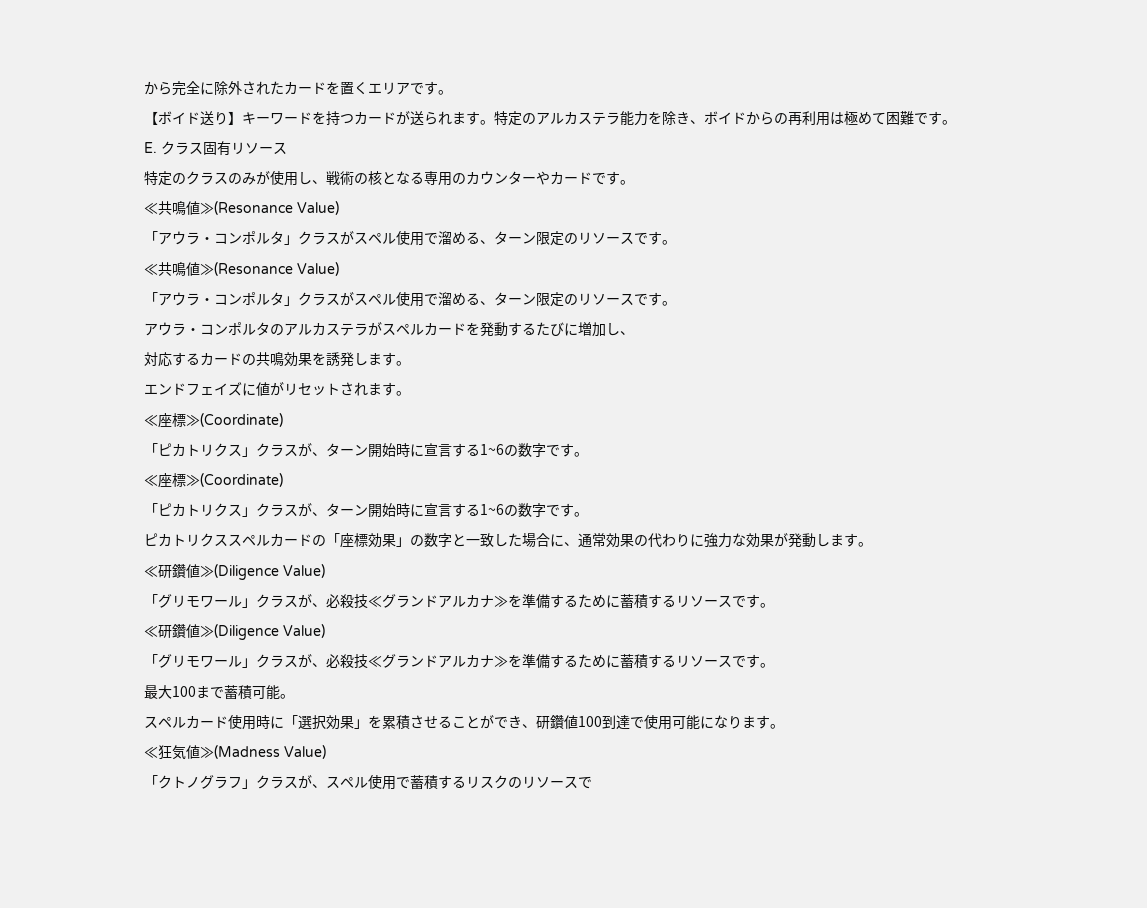から完全に除外されたカードを置くエリアです。
【ボイド送り】キーワードを持つカードが送られます。特定のアルカステラ能力を除き、ボイドからの再利用は極めて困難です。
E. クラス固有リソース
特定のクラスのみが使用し、戦術の核となる専用のカウンターやカードです。
≪共鳴値≫(Resonance Value)
「アウラ・コンポルタ」クラスがスペル使用で溜める、ターン限定のリソースです。
≪共鳴値≫(Resonance Value)
「アウラ・コンポルタ」クラスがスペル使用で溜める、ターン限定のリソースです。
アウラ・コンポルタのアルカステラがスペルカードを発動するたびに増加し、
対応するカードの共鳴効果を誘発します。
エンドフェイズに値がリセットされます。
≪座標≫(Coordinate)
「ピカトリクス」クラスが、ターン開始時に宣言する1~6の数字です。
≪座標≫(Coordinate)
「ピカトリクス」クラスが、ターン開始時に宣言する1~6の数字です。
ピカトリクススペルカードの「座標効果」の数字と一致した場合に、通常効果の代わりに強力な効果が発動します。
≪研鑽値≫(Diligence Value)
「グリモワール」クラスが、必殺技≪グランドアルカナ≫を準備するために蓄積するリソースです。
≪研鑽値≫(Diligence Value)
「グリモワール」クラスが、必殺技≪グランドアルカナ≫を準備するために蓄積するリソースです。
最大100まで蓄積可能。
スペルカード使用時に「選択効果」を累積させることができ、研鑽値100到達で使用可能になります。
≪狂気値≫(Madness Value)
「クトノグラフ」クラスが、スペル使用で蓄積するリスクのリソースで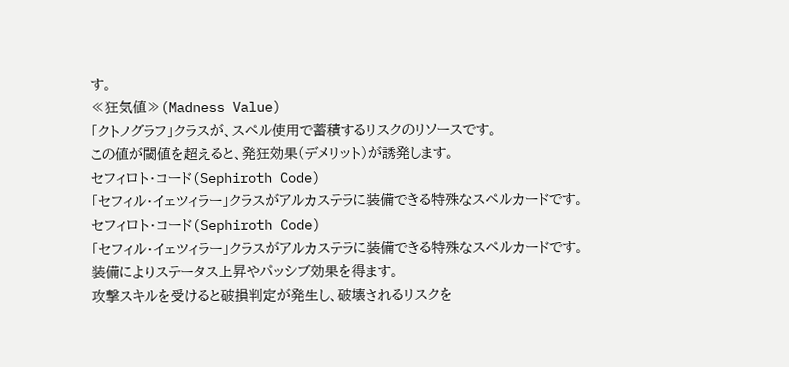す。
≪狂気値≫(Madness Value)
「クトノグラフ」クラスが、スペル使用で蓄積するリスクのリソースです。
この値が閾値を超えると、発狂効果(デメリット)が誘発します。
セフィロト・コード(Sephiroth Code)
「セフィル・イェツィラー」クラスがアルカステラに装備できる特殊なスペルカードです。
セフィロト・コード(Sephiroth Code)
「セフィル・イェツィラー」クラスがアルカステラに装備できる特殊なスペルカードです。
装備によりステータス上昇やパッシブ効果を得ます。
攻撃スキルを受けると破損判定が発生し、破壊されるリスクを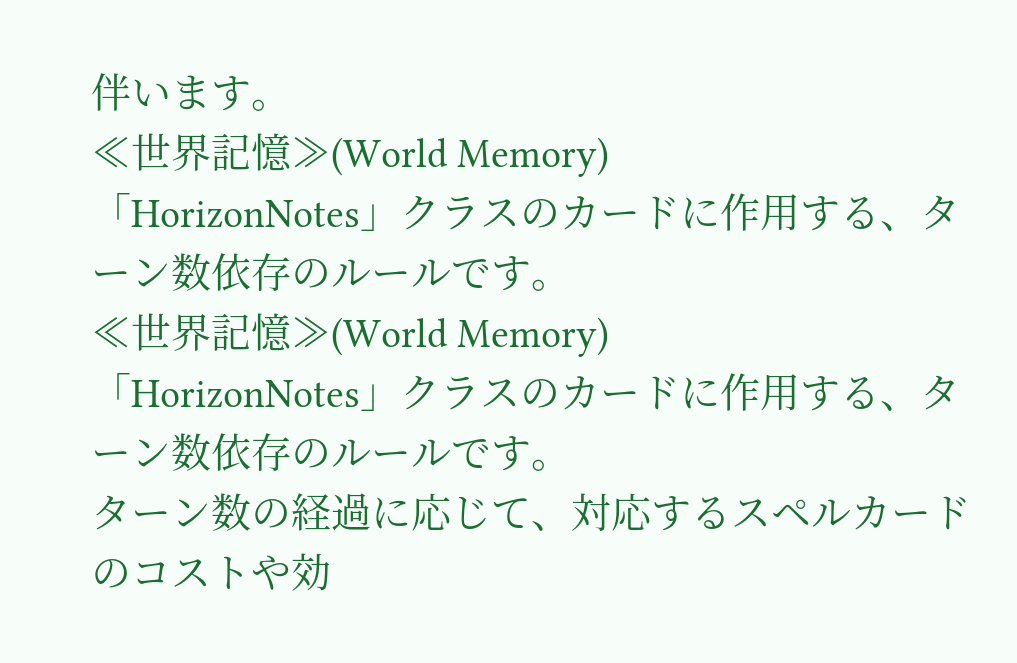伴います。
≪世界記憶≫(World Memory)
「HorizonNotes」クラスのカードに作用する、ターン数依存のルールです。
≪世界記憶≫(World Memory)
「HorizonNotes」クラスのカードに作用する、ターン数依存のルールです。
ターン数の経過に応じて、対応するスペルカードのコストや効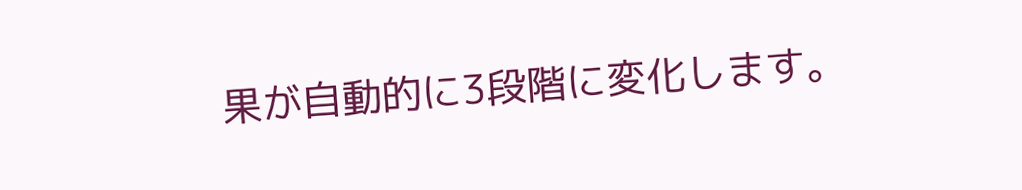果が自動的に3段階に変化します。